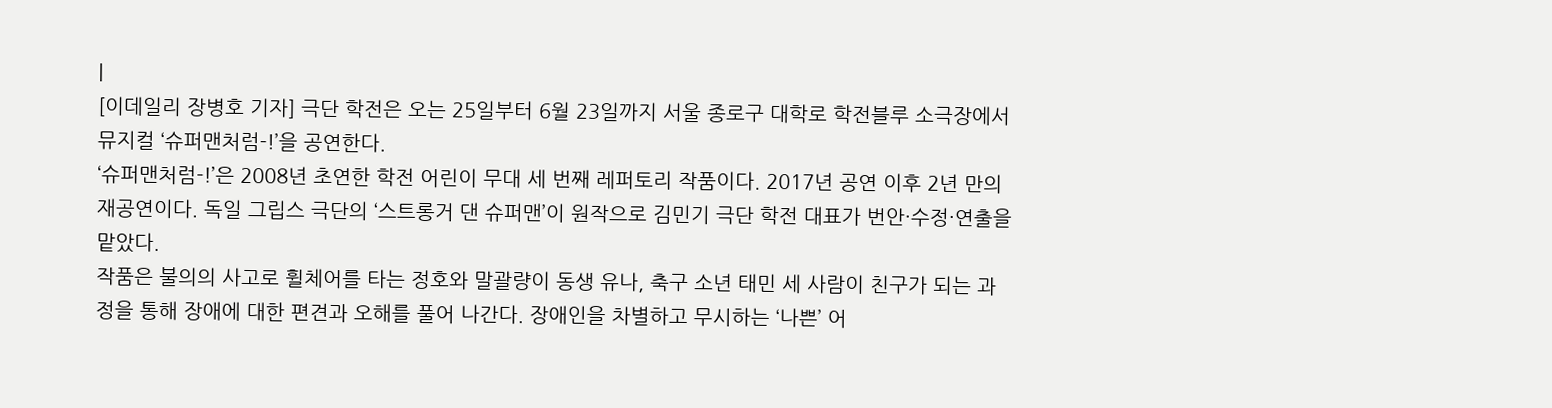|
[이데일리 장병호 기자] 극단 학전은 오는 25일부터 6월 23일까지 서울 종로구 대학로 학전블루 소극장에서 뮤지컬 ‘슈퍼맨처럼-!’을 공연한다.
‘슈퍼맨처럼-!’은 2008년 초연한 학전 어린이 무대 세 번째 레퍼토리 작품이다. 2017년 공연 이후 2년 만의 재공연이다. 독일 그립스 극단의 ‘스트롱거 댄 슈퍼맨’이 원작으로 김민기 극단 학전 대표가 번안·수정·연출을 맡았다.
작품은 불의의 사고로 휠체어를 타는 정호와 말괄량이 동생 유나, 축구 소년 태민 세 사람이 친구가 되는 과정을 통해 장애에 대한 편견과 오해를 풀어 나간다. 장애인을 차별하고 무시하는 ‘나쁜’ 어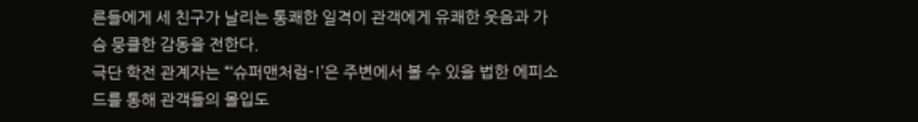른들에게 세 친구가 날리는 통쾌한 일격이 관객에게 유쾌한 웃음과 가슴 뭉클한 감동을 전한다.
극단 학전 관계자는 “‘슈퍼맨처럼-!’은 주변에서 볼 수 있을 법한 에피소드를 통해 관객들의 몰입도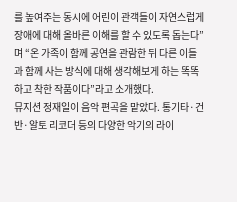를 높여주는 동시에 어린이 관객들이 자연스럽게 장애에 대해 올바른 이해를 할 수 있도록 돕는다”며 “온 가족이 함께 공연을 관람한 뒤 다른 이들과 함께 사는 방식에 대해 생각해보게 하는 똑똑하고 착한 작품이다”라고 소개했다.
뮤지션 정재일이 음악 편곡을 맡았다. 통기타·건반·알토 리코더 등의 다양한 악기의 라이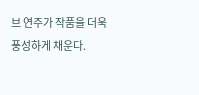브 연주가 작품을 더욱 풍성하게 채운다.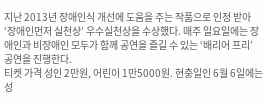지난 2013년 장애인식 개선에 도움을 주는 작품으로 인정 받아 ‘장애인먼저 실천상’ 우수실천상을 수상했다. 매주 일요일에는 장애인과 비장애인 모두가 함께 공연을 즐길 수 있는 ‘배리어 프리’ 공연을 진행한다.
티켓 가격 성인 2만원, 어린이 1만5000원. 현충일인 6월 6일에는 성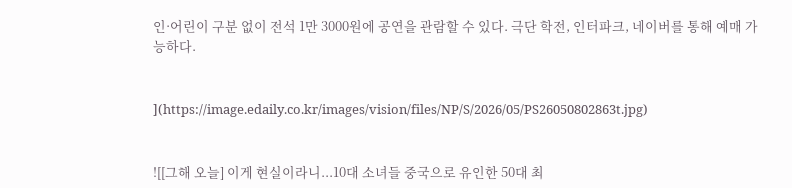인·어린이 구분 없이 전석 1만 3000원에 공연을 관람할 수 있다. 극단 학전, 인터파크, 네이버를 통해 예매 가능하다.


](https://image.edaily.co.kr/images/vision/files/NP/S/2026/05/PS26050802863t.jpg)


![[그해 오늘] 이게 현실이라니...10대 소녀들 중국으로 유인한 50대 최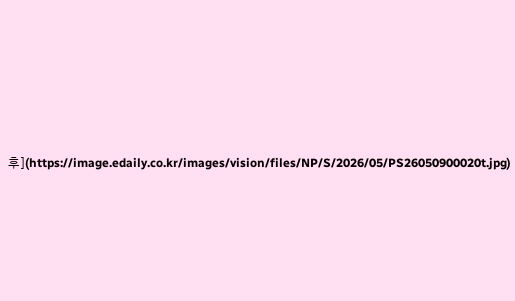후](https://image.edaily.co.kr/images/vision/files/NP/S/2026/05/PS26050900020t.jpg)